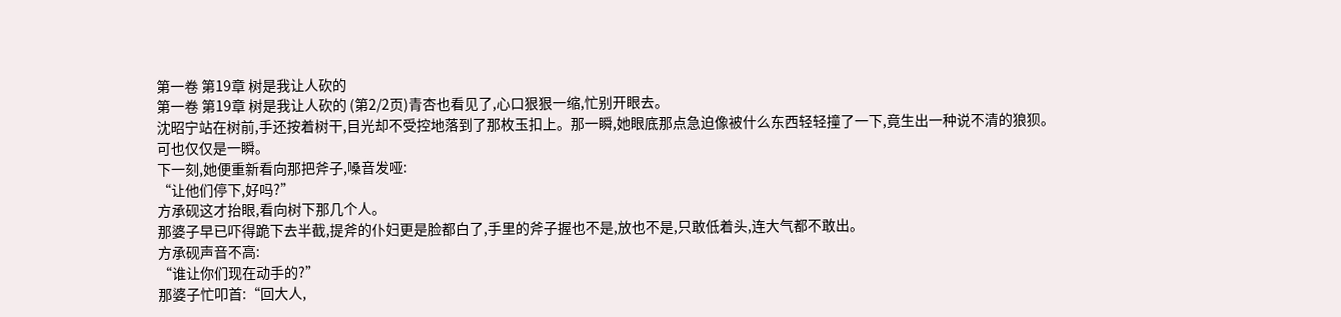第一卷 第19章 树是我让人砍的
第一卷 第19章 树是我让人砍的 (第2/2页)青杏也看见了,心口狠狠一缩,忙别开眼去。
沈昭宁站在树前,手还按着树干,目光却不受控地落到了那枚玉扣上。那一瞬,她眼底那点急迫像被什么东西轻轻撞了一下,竟生出一种说不清的狼狈。
可也仅仅是一瞬。
下一刻,她便重新看向那把斧子,嗓音发哑:
“让他们停下,好吗?”
方承砚这才抬眼,看向树下那几个人。
那婆子早已吓得跪下去半截,提斧的仆妇更是脸都白了,手里的斧子握也不是,放也不是,只敢低着头,连大气都不敢出。
方承砚声音不高:
“谁让你们现在动手的?”
那婆子忙叩首:“回大人,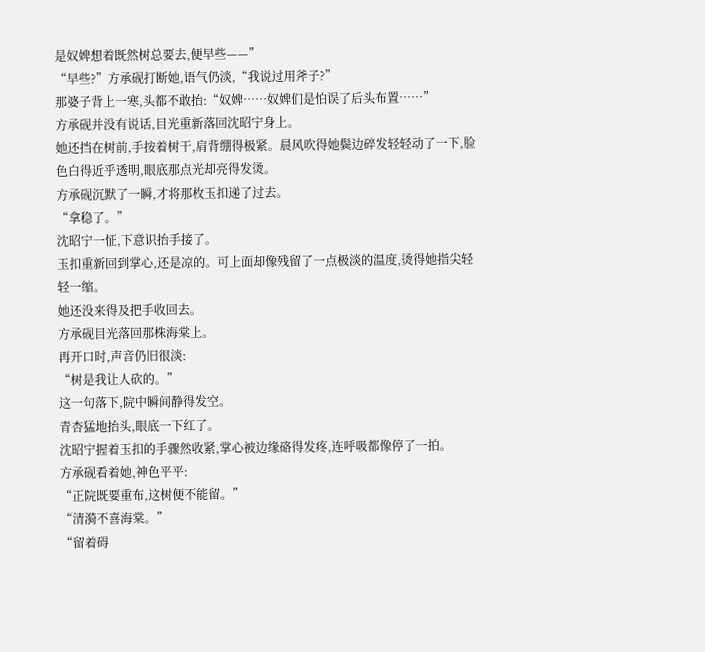是奴婢想着既然树总要去,便早些——”
“早些?”方承砚打断她,语气仍淡,“我说过用斧子?”
那婆子背上一寒,头都不敢抬:“奴婢……奴婢们是怕误了后头布置……”
方承砚并没有说话,目光重新落回沈昭宁身上。
她还挡在树前,手按着树干,肩背绷得极紧。晨风吹得她鬓边碎发轻轻动了一下,脸色白得近乎透明,眼底那点光却亮得发烫。
方承砚沉默了一瞬,才将那枚玉扣递了过去。
“拿稳了。”
沈昭宁一怔,下意识抬手接了。
玉扣重新回到掌心,还是凉的。可上面却像残留了一点极淡的温度,烫得她指尖轻轻一缩。
她还没来得及把手收回去。
方承砚目光落回那株海棠上。
再开口时,声音仍旧很淡:
“树是我让人砍的。”
这一句落下,院中瞬间静得发空。
青杏猛地抬头,眼底一下红了。
沈昭宁握着玉扣的手骤然收紧,掌心被边缘硌得发疼,连呼吸都像停了一拍。
方承砚看着她,神色平平:
“正院既要重布,这树便不能留。”
“清漪不喜海棠。”
“留着碍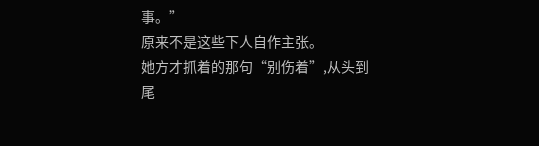事。”
原来不是这些下人自作主张。
她方才抓着的那句“别伤着”,从头到尾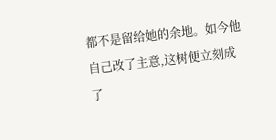都不是留给她的余地。如今他自己改了主意,这树便立刻成了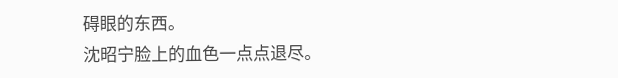碍眼的东西。
沈昭宁脸上的血色一点点退尽。